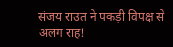संजय राउत ने पकड़ी विपक्ष से अलग राह!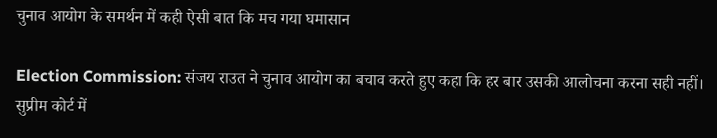चुनाव आयोग के समर्थन में कही ऐसी बात कि मच गया घमासान

Election Commission: संजय राउत ने चुनाव आयोग का बचाव करते हुए कहा कि हर बार उसकी आलोचना करना सही नहीं। सुप्रीम कोर्ट में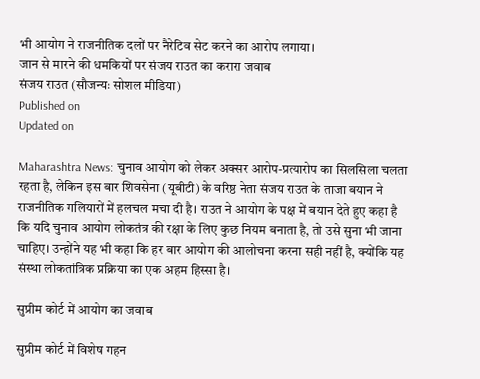भी आयोग ने राजनीतिक दलों पर नैरेटिव सेट करने का आरोप लगाया।
जान से मारने की धमकियों पर संजय राउत का करारा जवाब
संजय राउत (सौजन्यः सोशल मीडिया)
Published on
Updated on

Maharashtra News: चुनाव आयोग को लेकर अक्सर आरोप-प्रत्यारोप का सिलसिला चलता रहता है, लेकिन इस बार शिवसेना (यूबीटी) के वरिष्ठ नेता संजय राउत के ताजा बयान ने राजनीतिक गलियारों में हलचल मचा दी है। राउत ने आयोग के पक्ष में बयान देते हुए कहा है कि यदि चुनाव आयोग लोकतंत्र की रक्षा के लिए कुछ नियम बनाता है, तो उसे सुना भी जाना चाहिए। उन्होंने यह भी कहा कि हर बार आयोग की आलोचना करना सही नहीं है, क्योंकि यह संस्था लोकतांत्रिक प्रक्रिया का एक अहम हिस्सा है।

सुप्रीम कोर्ट में आयोग का जवाब

सुप्रीम कोर्ट में विशेष गहन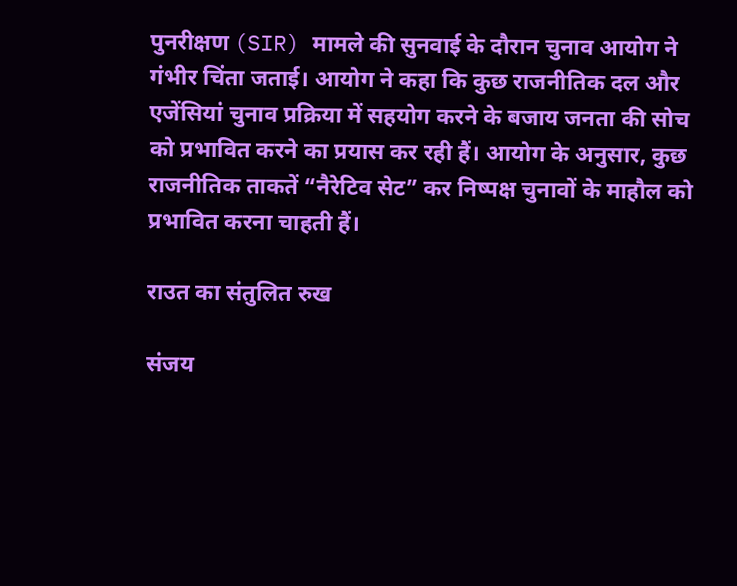पुनरीक्षण (SIR) मामले की सुनवाई के दौरान चुनाव आयोग ने गंभीर चिंता जताई। आयोग ने कहा कि कुछ राजनीतिक दल और एजेंसियां चुनाव प्रक्रिया में सहयोग करने के बजाय जनता की सोच को प्रभावित करने का प्रयास कर रही हैं। आयोग के अनुसार, कुछ राजनीतिक ताकतें “नैरेटिव सेट” कर निष्पक्ष चुनावों के माहौल को प्रभावित करना चाहती हैं।

राउत का संतुलित रुख

संजय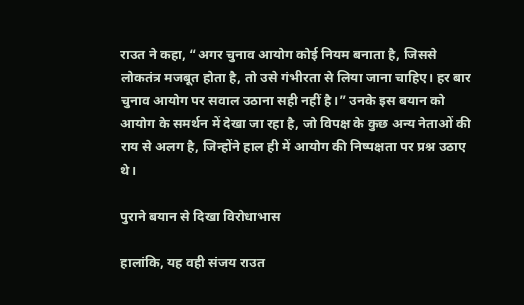राउत ने कहा, “अगर चुनाव आयोग कोई नियम बनाता है, जिससे लोकतंत्र मजबूत होता है, तो उसे गंभीरता से लिया जाना चाहिए। हर बार चुनाव आयोग पर सवाल उठाना सही नहीं है।” उनके इस बयान को आयोग के समर्थन में देखा जा रहा है, जो विपक्ष के कुछ अन्य नेताओं की राय से अलग है, जिन्होंने हाल ही में आयोग की निष्पक्षता पर प्रश्न उठाए थे।

पुराने बयान से दिखा विरोधाभास

हालांकि, यह वही संजय राउत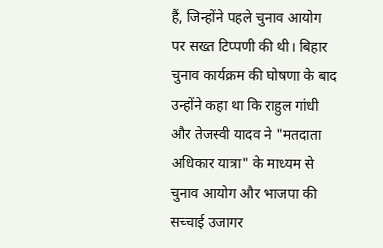हैं, जिन्होंने पहले चुनाव आयोग पर सख्त टिप्पणी की थी। बिहार चुनाव कार्यक्रम की घोषणा के बाद उन्होंने कहा था कि राहुल गांधी और तेजस्वी यादव ने "मतदाता अधिकार यात्रा" के माध्यम से चुनाव आयोग और भाजपा की सच्चाई उजागर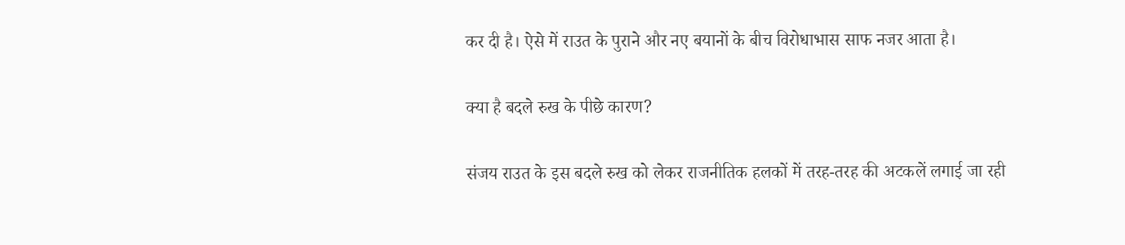कर दी है। ऐसे में राउत के पुराने और नए बयानों के बीच विरोधाभास साफ नजर आता है।

क्या है बदले रुख के पीछे कारण?

संजय राउत के इस बदले रुख को लेकर राजनीतिक हलकों में तरह-तरह की अटकलें लगाई जा रही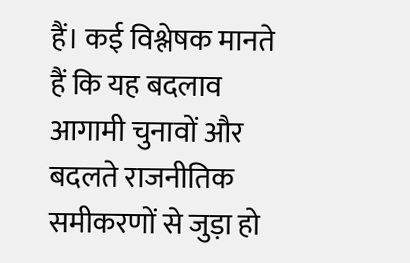हैं। कई विश्लेषक मानते हैं कि यह बदलाव आगामी चुनावों और बदलते राजनीतिक समीकरणों से जुड़ा हो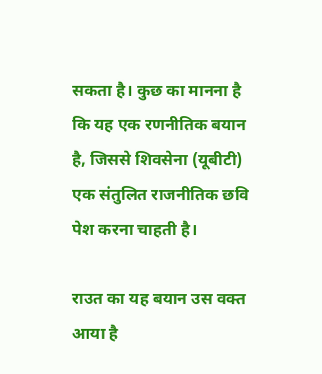सकता है। कुछ का मानना है कि यह एक रणनीतिक बयान है, जिससे शिवसेना (यूबीटी) एक संतुलित राजनीतिक छवि पेश करना चाहती है।

राउत का यह बयान उस वक्त आया है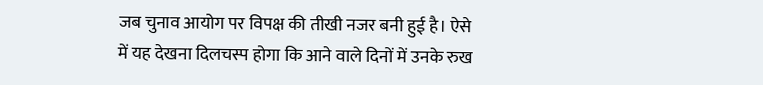जब चुनाव आयोग पर विपक्ष की तीखी नजर बनी हुई है। ऐसे में यह देखना दिलचस्प होगा कि आने वाले दिनों में उनके रुख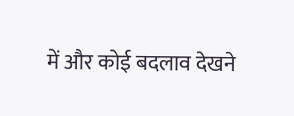में और कोई बदलाव देखने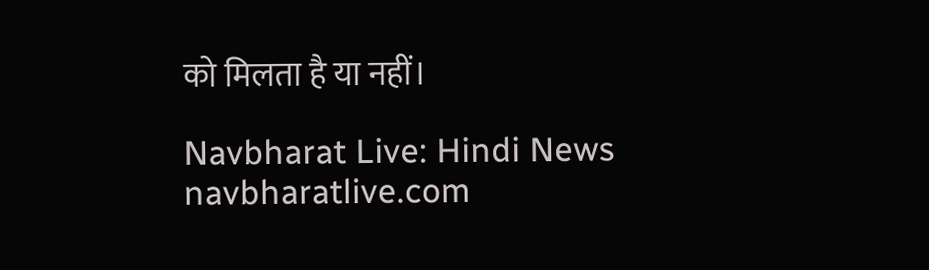को मिलता है या नहीं।

Navbharat Live: Hindi News
navbharatlive.com